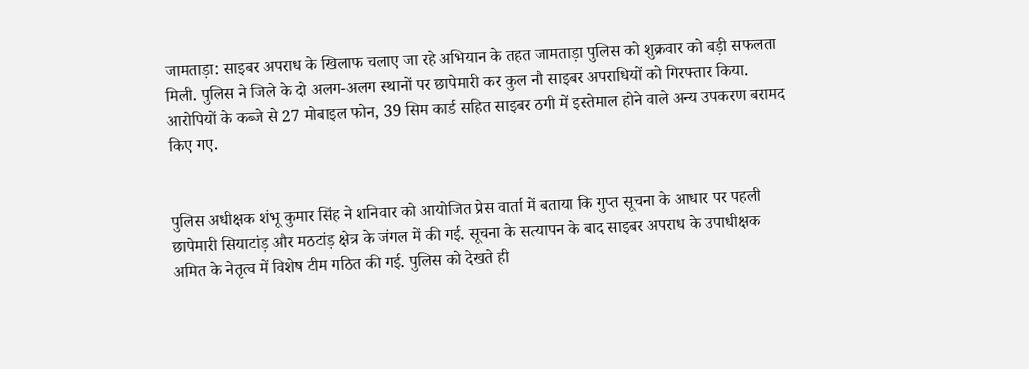जामताड़ा: साइबर अपराध के खिलाफ चलाए जा रहे अभियान के तहत जामताड़ा पुलिस को शुक्रवार को बड़ी सफलता मिली. पुलिस ने जिले के दो अलग-अलग स्थानों पर छापेमारी कर कुल नौ साइबर अपराधियों को गिरफ्तार किया. आरोपियों के कब्जे से 27 मोबाइल फोन, 39 सिम कार्ड सहित साइबर ठगी में इस्तेमाल होने वाले अन्य उपकरण बरामद किए गए.


पुलिस अधीक्षक शंभू कुमार सिंह ने शनिवार को आयोजित प्रेस वार्ता में बताया कि गुप्त सूचना के आधार पर पहली छापेमारी सियाटांड़ और मठटांड़ क्षेत्र के जंगल में की गई. सूचना के सत्यापन के बाद साइबर अपराध के उपाधीक्षक अमित के नेतृत्व में विशेष टीम गठित की गई. पुलिस को देखते ही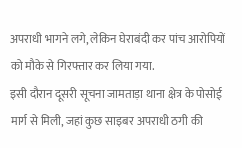अपराधी भागने लगे, लेकिन घेराबंदी कर पांच आरोपियों को मौके से गिरफ्तार कर लिया गया.
इसी दौरान दूसरी सूचना जामताड़ा थाना क्षेत्र के पोसोई मार्ग से मिली, जहां कुछ साइबर अपराधी ठगी की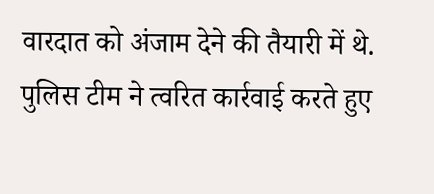वारदात को अंजाम देने की तैयारी में थे. पुलिस टीम ने त्वरित कार्रवाई करते हुए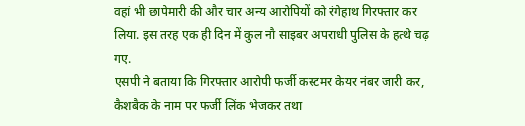वहां भी छापेमारी की और चार अन्य आरोपियों को रंगेहाथ गिरफ्तार कर लिया. इस तरह एक ही दिन में कुल नौ साइबर अपराधी पुलिस के हत्थे चढ़ गए.
एसपी ने बताया कि गिरफ्तार आरोपी फर्जी कस्टमर केयर नंबर जारी कर, कैशबैक के नाम पर फर्जी लिंक भेजकर तथा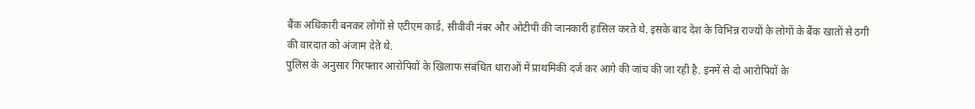बैंक अधिकारी बनकर लोगों से एटीएम कार्ड, सीवीवी नंबर और ओटीपी की जानकारी हासिल करते थे. इसके बाद देश के विभिन्न राज्यों के लोगों के बैंक खातों से ठगी की वारदात को अंजाम देते थे.
पुलिस के अनुसार गिरफ्तार आरोपियों के खिलाफ संबंधित धाराओं में प्राथमिकी दर्ज कर आगे की जांच की जा रही है. इनमें से दो आरोपियों के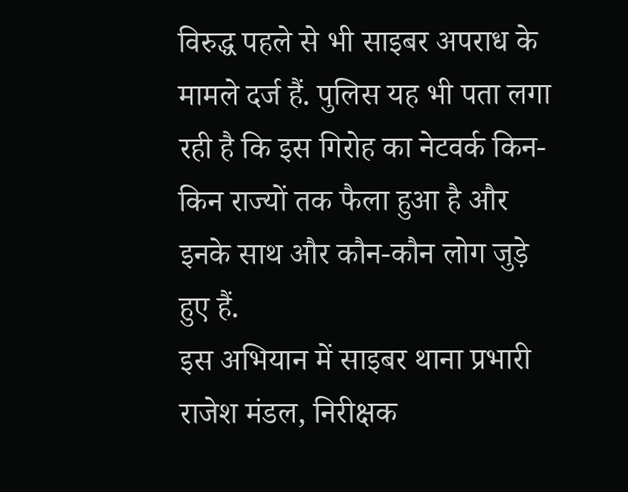विरुद्ध पहले से भी साइबर अपराध के मामले दर्ज हैं. पुलिस यह भी पता लगा रही है कि इस गिरोह का नेटवर्क किन-किन राज्यों तक फैला हुआ है और इनके साथ और कौन-कौन लोग जुड़े हुए हैं.
इस अभियान में साइबर थाना प्रभारी राजेश मंडल, निरीक्षक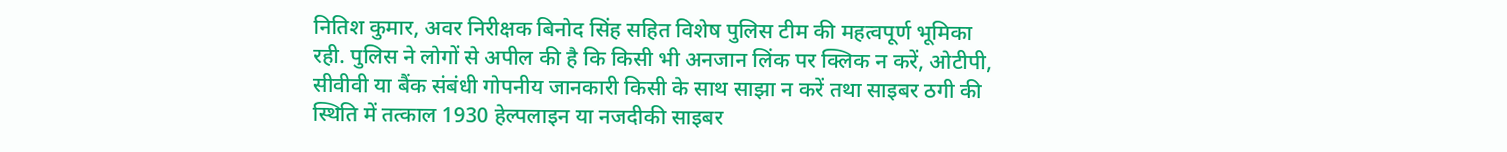नितिश कुमार, अवर निरीक्षक बिनोद सिंह सहित विशेष पुलिस टीम की महत्वपूर्ण भूमिका रही. पुलिस ने लोगों से अपील की है कि किसी भी अनजान लिंक पर क्लिक न करें, ओटीपी, सीवीवी या बैंक संबंधी गोपनीय जानकारी किसी के साथ साझा न करें तथा साइबर ठगी की स्थिति में तत्काल 1930 हेल्पलाइन या नजदीकी साइबर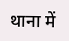थाना में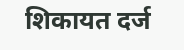शिकायत दर्ज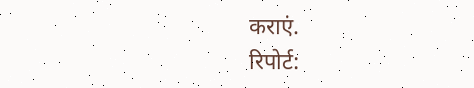कराएं.
रिपोर्ट: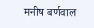मनीष बर्णवाल